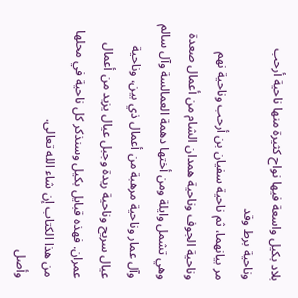بلاد بكيل واسعة فيها نواح كثيرة منها ناحية أرحب وناحية برط وقد
مر بيانهما، ثم ناحية سفيان بن أرحب وناحية نهم وناحية الجوف وناحية همدان الشام من أعمال صعدة وهي تشمل وايلة ومن أختها دهمة العمالسة وآل سالم وآل عمار وناحية مرهبة من أعمال ذي بين، وناحية عيال سريح وناحية ريدة وجبل عيال يزيد من أعمال عمران. فهذه قبايل بكيل وسنذكر كل ناحية في محلها من هذا الكتاب إن شاء الله تعالى.
وأصل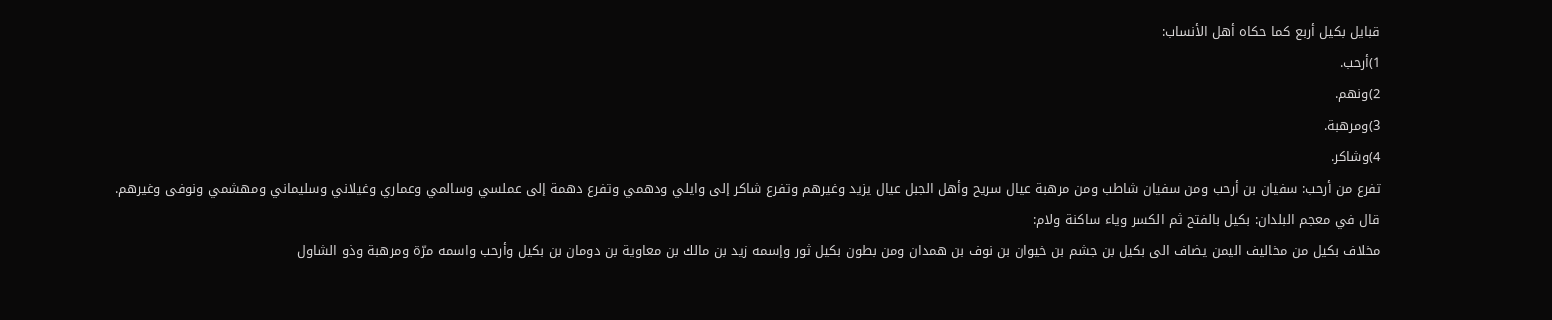قبايل بكيل أربع كما حكاه أهل الأنساب:
1)أرحب.
2)ونهم.
3)ومرهبة.
4)وشاكر.
تفرع من أرحب: سفيان بن أرحب ومن سفيان شاطب ومن مرهبة عيال سريح وأهل الجبل عيال يزيد وغيرهم وتفرع شاكر إلى وايلي ودهمي وتفرع دهمة إلى عملسي وسالمي وعماري وغيلاني وسليماني ومهشمي ونوفى وغيرهم.
قال في معجم البلدان: بكيل بالفتح ثم الكسر وياء ساكنة ولام:
مخلاف بكيل من مخاليف اليمن يضاف الى بكيل بن جشم بن خيوان بن نوف بن همدان ومن بطون بكيل ثور وإسمه زيد بن مالك بن معاوية بن دومان بن بكيل وأرحب واسمه مرّة ومرهبة وذو الشاول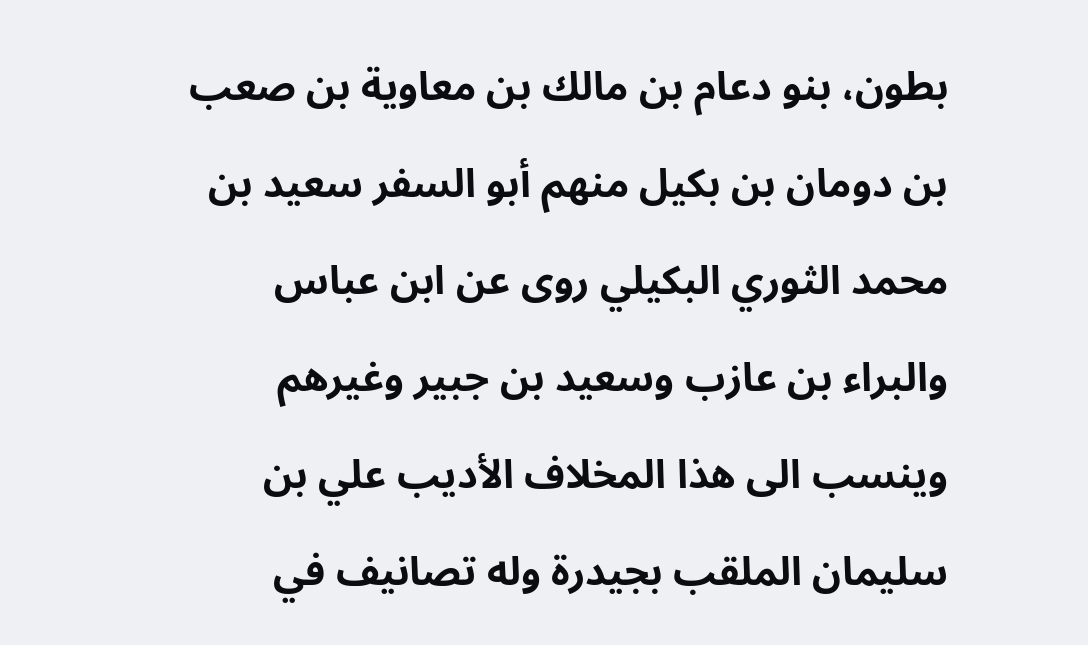بطون، بنو دعام بن مالك بن معاوية بن صعب بن دومان بن بكيل منهم أبو السفر سعيد بن محمد الثوري البكيلي روى عن ابن عباس والبراء بن عازب وسعيد بن جبير وغيرهم وينسب الى هذا المخلاف الأديب علي بن سليمان الملقب بجيدرة وله تصانيف في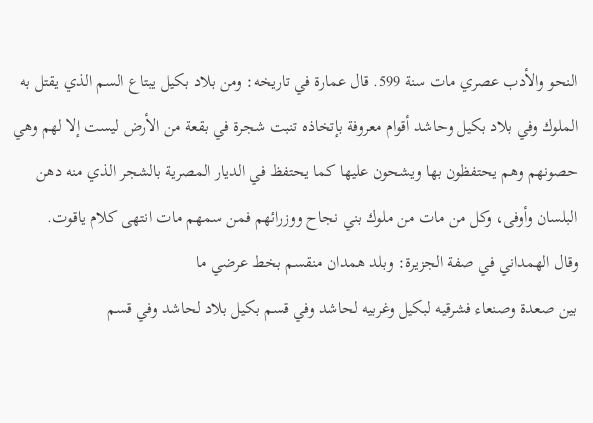النحو والأدب عصري مات سنة 599. قال عمارة في تاريخه: ومن بلاد بكيل يبتاع السم الذي يقتل به الملوك وفي بلاد بكيل وحاشد أقوام معروفة بإتخاذه تنبت شجرة في بقعة من الأرض ليست إلا لهم وهي حصونهم وهم يحتفظون بها ويشحون عليها كما يحتفظ في الديار المصرية بالشجر الذي منه دهن البلسان وأوفى، وكل من مات من ملوك بني نجاح ووزرائهم فمن سمهم مات انتهى كلام ياقوت.
وقال الهمداني في صفة الجزيرة: وبلد همدان منقسم بخط عرضي ما
بين صعدة وصنعاء فشرقيه لبكيل وغربيه لحاشد وفي قسم بكيل بلاد لحاشد وفي قسم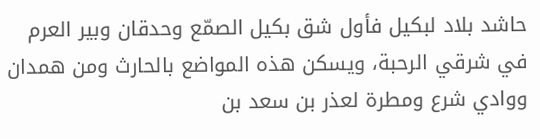حاشد بلاد لبكيل فأول شق بكيل الصمّع وحدقان وبير العرم في شرقي الرحبة، ويسكن هذه المواضع بالحارث ومن همدان ووادي شرع ومطرة لعذر بن سعد بن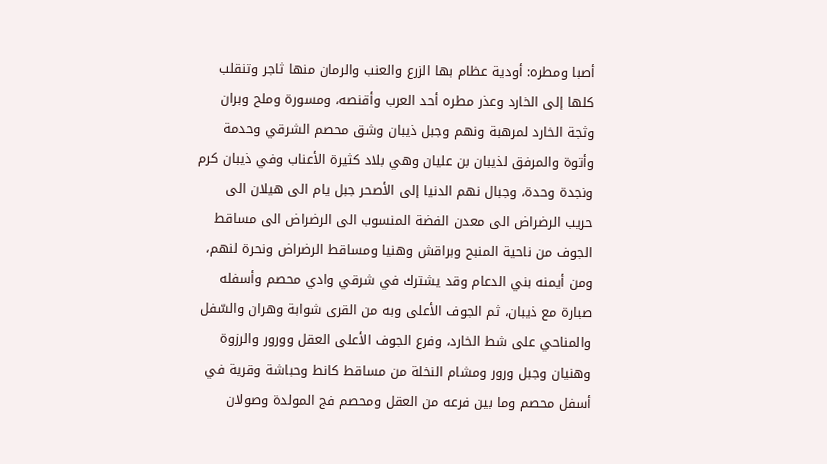أصبا ومطره: أودية عظام بها الزرع والعنب والرمان منها ثاجر وتنقلب كلها إلى الخارد وعذر مطره أحد العرب وأقنصه، ومسورة وملح وبران وثجة الخارد لمرهبة ونهم وجبل ذيبان وشق محصم الشرقي وحدمة وأتوة والمرفق لذيبان بن عليان وهي بلاد كثيرة الأعناب وفي ذيبان كرم ونجدة وحدة، وجبال نهم الدنيا إلى الأصحر جبل يام الى هيلان الى حريب الرضراض الى معدن الفضة المنسوب الى الرضراض الى مساقط الجوف من ناحية المنبح وبراقش وهنيا ومساقط الرضراض ونحرة لنهم، ومن أيمنه بني الدعام وقد يشترك في شرقي وادي محصم وأسفله صبارة مع ذيبان، ثم الجوف الأعلى وبه من القرى شوابة وهران والسّفل والمناحي على شط الخارد، وفرع الجوف الأعلى العقل وورور والرزوة وهنيان وجبل ورور ومشام النخلة من مساقط كانط وحباشة وقرية في أسفل محصم وما بين فرعه من العقل ومحصم فج المولدة وصولان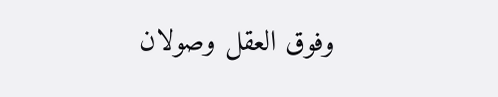وفوق العقل وصولان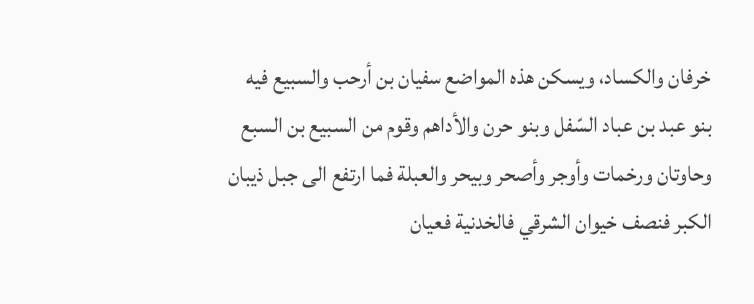خرفان والكساد، ويسكن هذه المواضع سفيان بن أرحب والسبيع فيه بنو عبد بن عباد السّفل وبنو حرن والأداهم وقوم من السبيع بن السبع وحاوتان ورخمات وأوجر وأصحر وبيحر والعبلة فما ارتفع الى جبل ذيبان الكبر فنصف خيوان الشرقي فالخدنية فعيان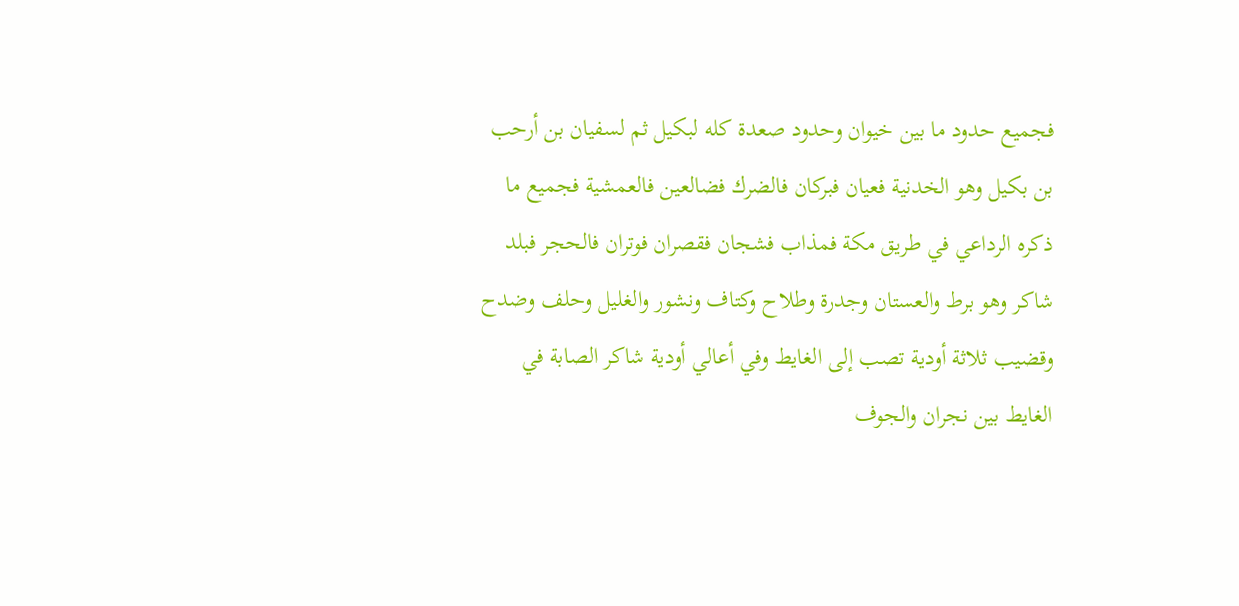فجميع حدود ما بين خيوان وحدود صعدة كله لبكيل ثم لسفيان بن أرحب بن بكيل وهو الخدنية فعيان فبركان فالضرك فضالعين فالعمشية فجميع ما ذكره الرداعي في طريق مكة فمذاب فشجان فقصران فوتران فالحجر فبلد شاكر وهو برط والعستان وجدرة وطلاح وكتاف ونشور والغليل وحلف وضدح وقضيب ثلاثة أودية تصب إلى الغايط وفي أعالي أودية شاكر الصابة في الغايط بين نجران والجوف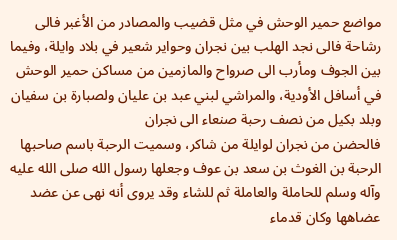مواضع حمير الوحش في مثل قضيب والمصادر من الأغبر فالى رشاحة فالى نجد الهلب بين نجران وحواير شعير في بلاد وايلة، وفيما بين الجوف ومأرب الى صرواح والمازمين من مساكن حمير الوحش في أسافل الأودية، والمراشي لبني عبد بن عليان ولصبارة بن سفيان وبلد بكيل من نصف رحبة صنعاء الى نجران
فالحضن من نجران لوايلة من شاكر، وسميت الرحبة باسم صاحبها الرحبة بن الغوث بن سعد بن عوف وجعلها رسول الله صلى الله عليه وآله وسلم للحاملة والعاملة ثم للشاء وقد يروى أنه نهى عن عضد عضاهها وكان قدماء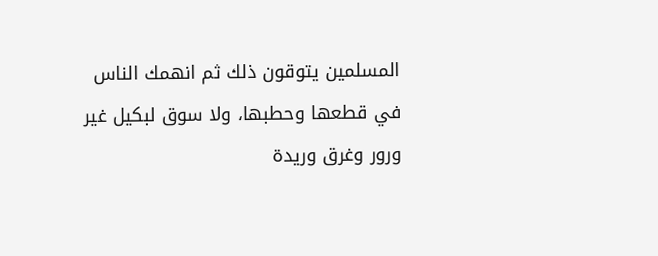المسلمين يتوقون ذلك ثم انهمك الناس في قطعها وحطبها، ولا سوق لبكيل غير ورور وغرق وريدة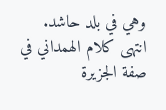وهي في بلد حاشد. انتهى كلام الهمداني في صفة الجزيرة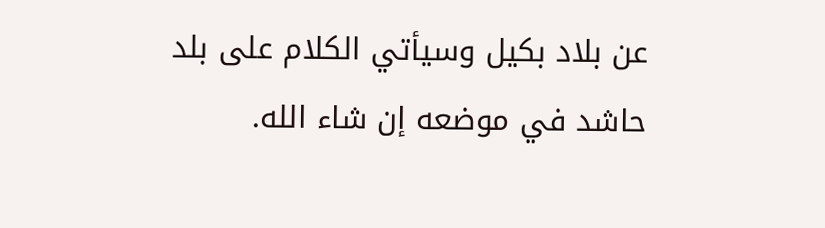عن بلاد بكيل وسيأتي الكلام على بلد حاشد في موضعه إن شاء الله.